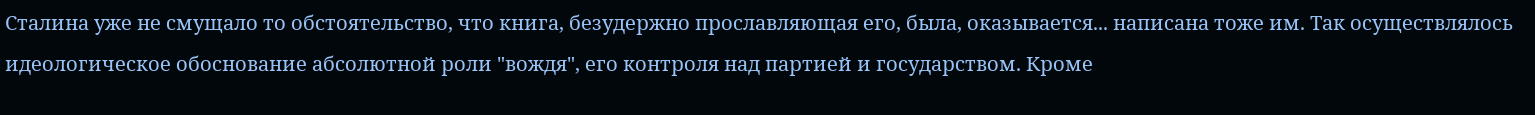Сталина уже не смущало то обстоятельство, что книга, безудержно прославляющая его, была, оказывается... написана тоже им. Так осуществлялось идеологическое обоснование абсолютной роли "вождя", его контроля над партией и государством. Кроме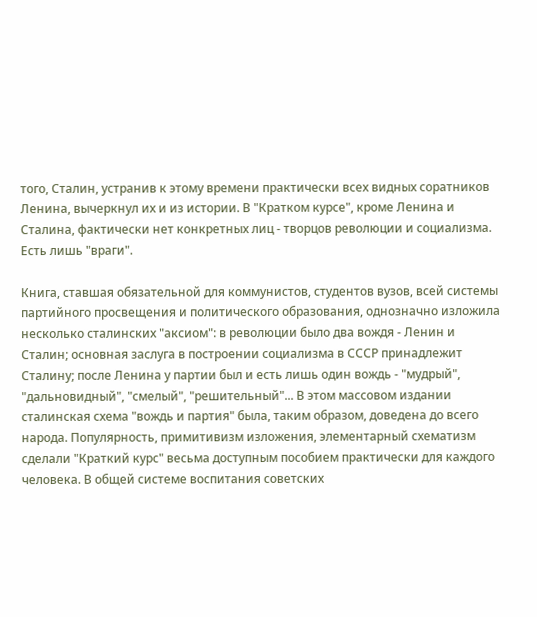того, Сталин, устранив к этому времени практически всех видных соратников Ленина, вычеркнул их и из истории. В "Кратком курсе", кроме Ленина и Сталина, фактически нет конкретных лиц - творцов революции и социализма. Есть лишь "враги".

Книга, ставшая обязательной для коммунистов, студентов вузов, всей системы партийного просвещения и политического образования, однозначно изложила несколько сталинских "аксиом": в революции было два вождя - Ленин и Сталин; основная заслуга в построении социализма в СССР принадлежит Сталину; после Ленина у партии был и есть лишь один вождь - "мудрый", "дальновидный", "смелый", "решительный"... В этом массовом издании сталинская схема "вождь и партия" была, таким образом, доведена до всего народа. Популярность, примитивизм изложения, элементарный схематизм сделали "Краткий курс" весьма доступным пособием практически для каждого человека. В общей системе воспитания советских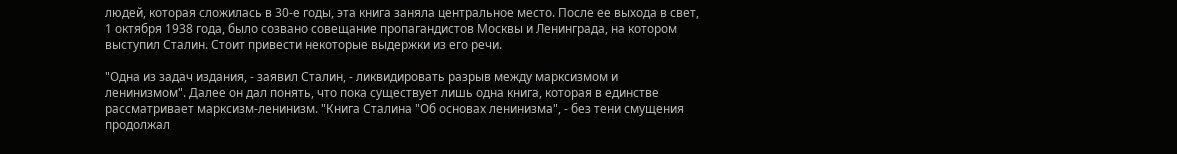людей, которая сложилась в 30-е годы, эта книга заняла центральное место. После ее выхода в свет, 1 октября 1938 года, было созвано совещание пропагандистов Москвы и Ленинграда, на котором выступил Сталин. Стоит привести некоторые выдержки из его речи.

"Одна из задач издания, - заявил Сталин, - ликвидировать разрыв между марксизмом и ленинизмом". Далее он дал понять, что пока существует лишь одна книга, которая в единстве рассматривает марксизм-ленинизм. "Книга Сталина "Об основах ленинизма", - без тени смущения продолжал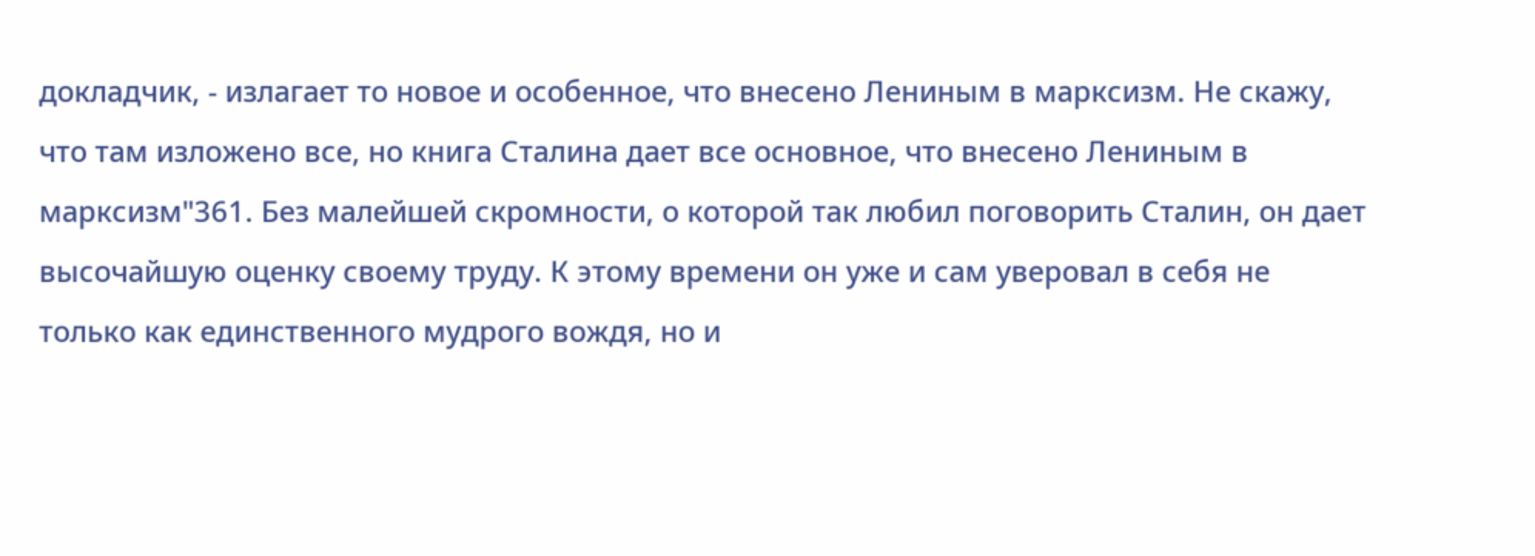докладчик, - излагает то новое и особенное, что внесено Лениным в марксизм. Не скажу, что там изложено все, но книга Сталина дает все основное, что внесено Лениным в марксизм"361. Без малейшей скромности, о которой так любил поговорить Сталин, он дает высочайшую оценку своему труду. К этому времени он уже и сам уверовал в себя не только как единственного мудрого вождя, но и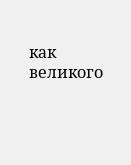как великого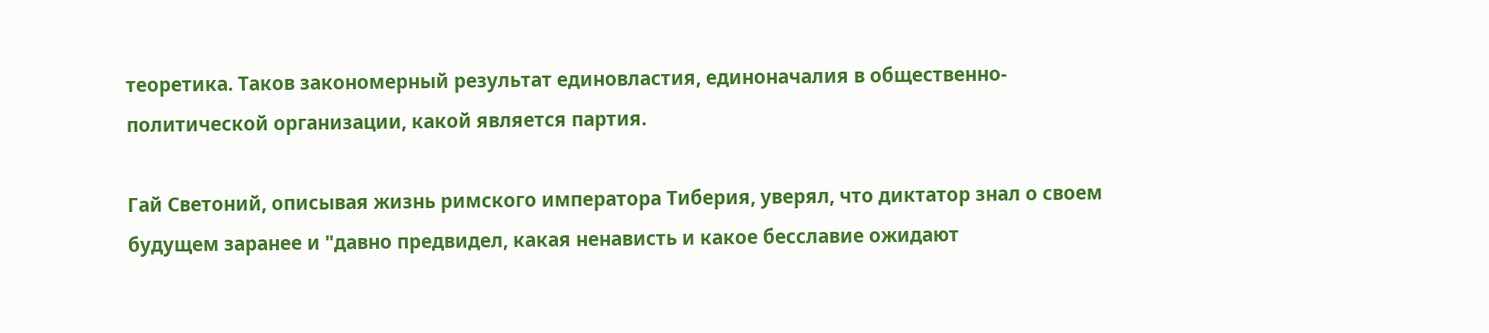теоретика. Таков закономерный результат единовластия, единоначалия в общественно-политической организации, какой является партия.

Гай Светоний, описывая жизнь римского императора Тиберия, уверял, что диктатор знал о своем будущем заранее и "давно предвидел, какая ненависть и какое бесславие ожидают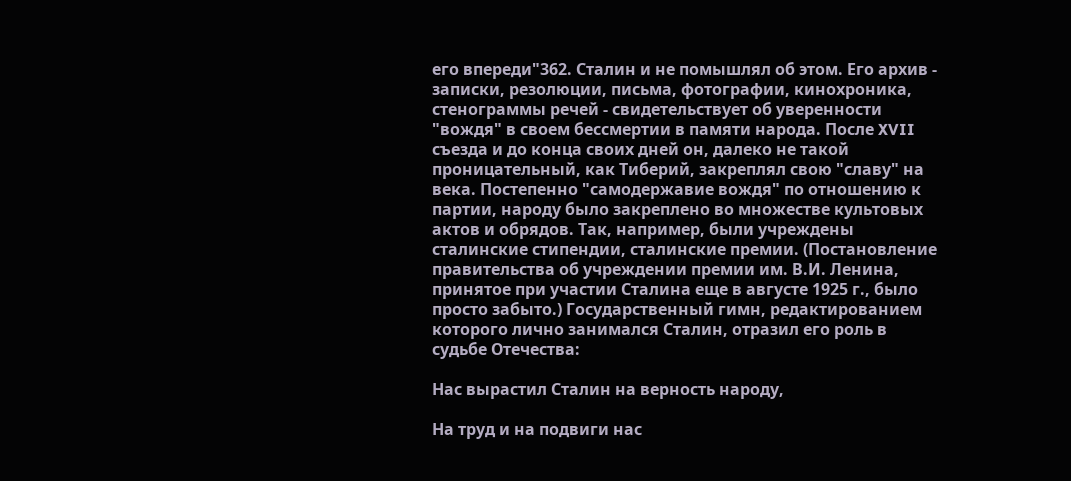его впереди"362. Сталин и не помышлял об этом. Его архив - записки, резолюции, письма, фотографии, кинохроника, стенограммы речей - свидетельствует об уверенности "вождя" в своем бессмертии в памяти народа. После XVII съезда и до конца своих дней он, далеко не такой проницательный, как Тиберий, закреплял свою "славу" на века. Постепенно "самодержавие вождя" по отношению к партии, народу было закреплено во множестве культовых актов и обрядов. Так, например, были учреждены сталинские стипендии, сталинские премии. (Постановление правительства об учреждении премии им. В.И. Ленина, принятое при участии Сталина еще в августе 1925 г., было просто забыто.) Государственный гимн, редактированием которого лично занимался Сталин, отразил его роль в судьбе Отечества:

Нас вырастил Сталин на верность народу,

На труд и на подвиги нас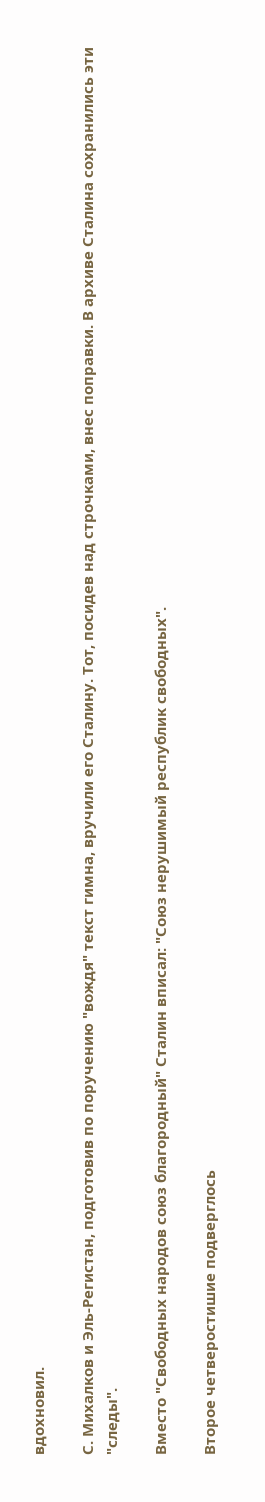вдохновил.

С. Михалков и Эль-Регистан, подготовив по поручению "вождя" текст гимна, вручили его Сталину. Тот, посидев над строчками, внес поправки. В архиве Сталина сохранились эти "следы".

Вместо "Свободных народов союз благородный" Сталин вписал: "Союз нерушимый республик свободных".

Второе четверостишие подверглось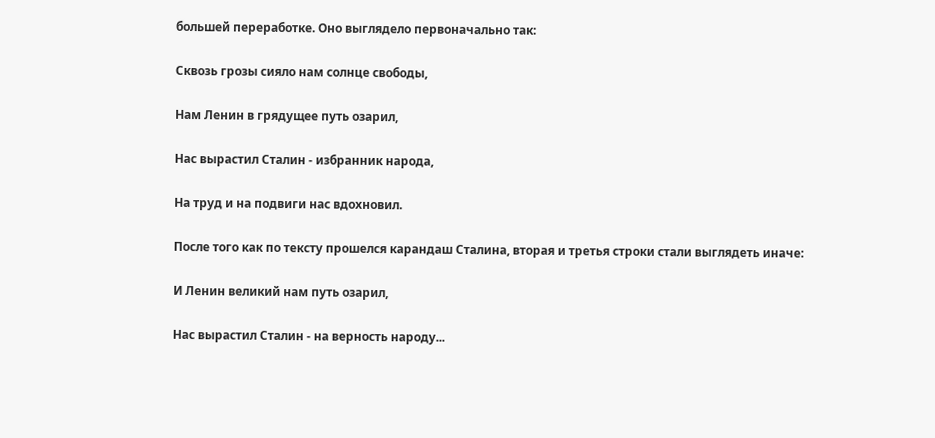большей переработке. Оно выглядело первоначально так:

Сквозь грозы сияло нам солнце свободы,

Нам Ленин в грядущее путь озарил,

Нас вырастил Сталин - избранник народа,

На труд и на подвиги нас вдохновил.

После того как по тексту прошелся карандаш Сталина, вторая и третья строки стали выглядеть иначе:

И Ленин великий нам путь озарил,

Нас вырастил Сталин - на верность народу...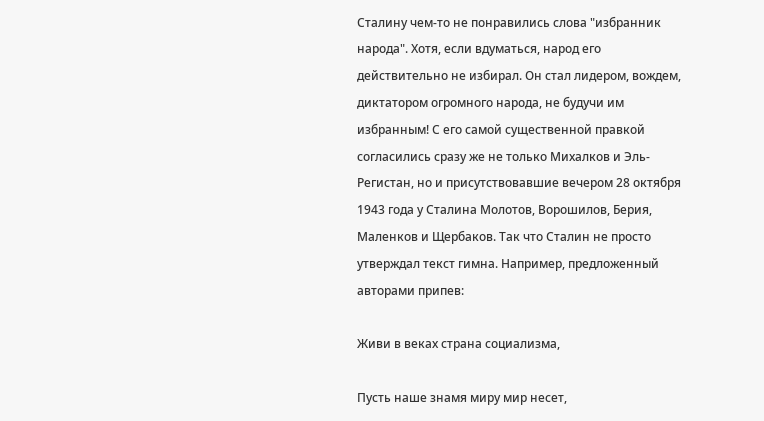Сталину чем-то не понравились слова "избранник народа". Хотя, если вдуматься, народ его действительно не избирал. Он стал лидером, вождем, диктатором огромного народа, не будучи им избранным! С его самой существенной правкой согласились сразу же не только Михалков и Эль-Регистан, но и присутствовавшие вечером 28 октября 1943 года у Сталина Молотов, Ворошилов, Берия, Маленков и Щербаков. Так что Сталин не просто утверждал текст гимна. Например, предложенный авторами припев:

Живи в веках страна социализма,

Пусть наше знамя миру мир несет,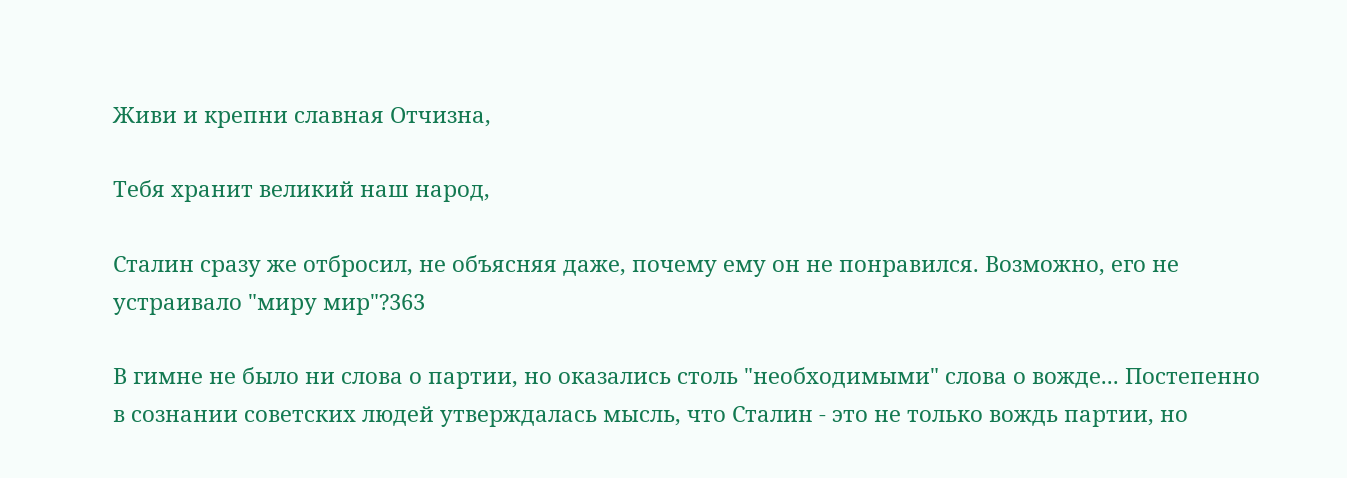Живи и крепни славная Отчизна,

Тебя хранит великий наш народ,

Сталин сразу же отбросил, не объясняя даже, почему ему он не понравился. Возможно, его не устраивало "миру мир"?363

В гимне не было ни слова о партии, но оказались столь "необходимыми" слова о вожде... Постепенно в сознании советских людей утверждалась мысль, что Сталин - это не только вождь партии, но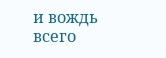и вождь всего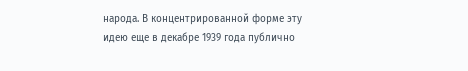народа. В концентрированной форме эту идею еще в декабре 1939 года публично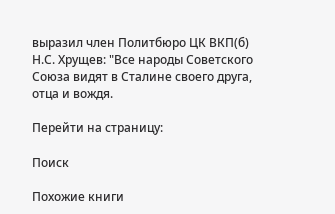выразил член Политбюро ЦК ВКП(б) Н.С. Хрущев: "Все народы Советского Союза видят в Сталине своего друга, отца и вождя.

Перейти на страницу:

Поиск

Похожие книги